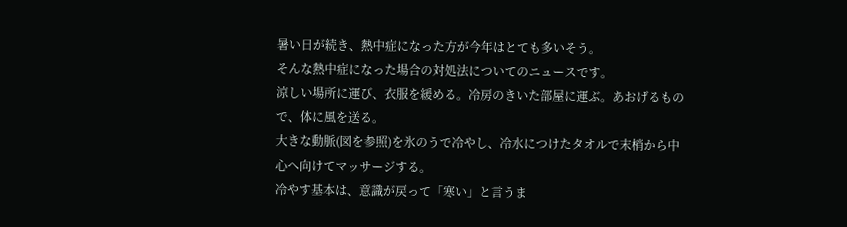暑い日が続き、熱中症になった方が今年はとても多いそう。
そんな熱中症になった場合の対処法についてのニュースです。
涼しい場所に運び、衣服を緩める。冷房のきいた部屋に運ぶ。あおげるもので、体に風を送る。
大きな動脈(図を参照)を氷のうで冷やし、冷水につけたタオルで末梢から中心へ向けてマッサージする。
冷やす基本は、意識が戻って「寒い」と言うま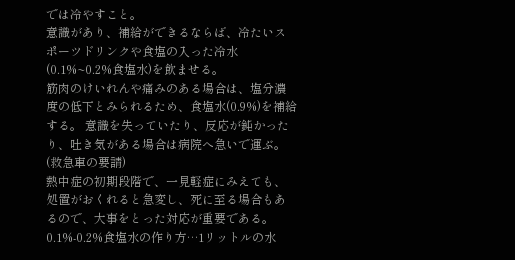では冷やすこと。
意識があり、補給ができるならば、冷たいスポーツドリンクや食塩の入った冷水(0.1%~0.2%食塩水)を飲ませる。
筋肉のけいれんや痛みのある場合は、塩分濃度の低下とみられるため、食塩水(0.9%)を補給する。 意識を失っていたり、反応が鈍かったり、吐き気がある場合は病院へ急いで運ぶ。(救急車の要請)
熱中症の初期段階で、一見軽症にみえても、処置がおくれると急変し、死に至る場合もあるので、大事をとった対応が重要である。
0.1%-0.2%食塩水の作り方…1リットルの水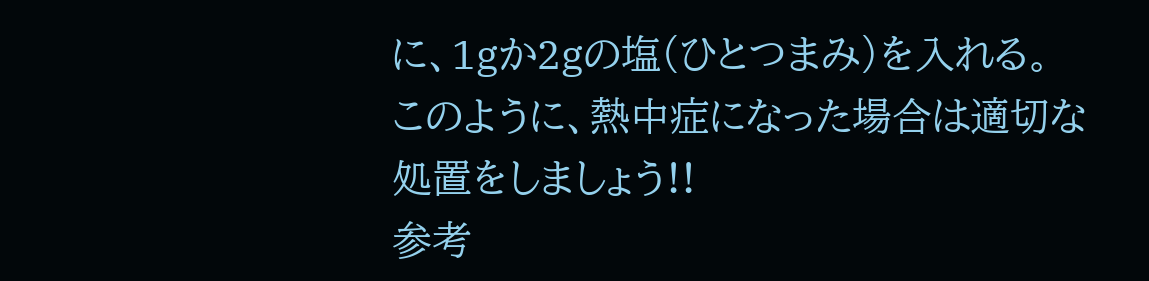に、1gか2gの塩(ひとつまみ)を入れる。
このように、熱中症になった場合は適切な処置をしましょう!!
参考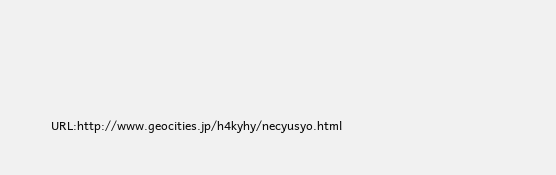URL:http://www.geocities.jp/h4kyhy/necyusyo.html